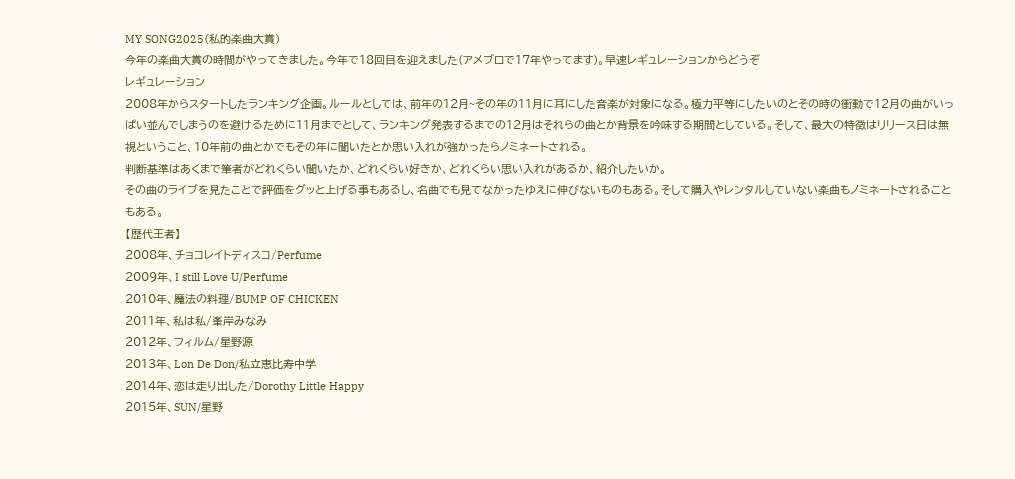MY SONG2025(私的楽曲大賞)
今年の楽曲大賞の時間がやってきました。今年で18回目を迎えました(アメブロで17年やってます)。早速レギュレーションからどうぞ
レギュレーション
2008年からスタートしたランキング企画。ルールとしては、前年の12月~その年の11月に耳にした音楽が対象になる。極力平等にしたいのとその時の衝動で12月の曲がいっぱい並んでしまうのを避けるために11月までとして、ランキング発表するまでの12月はそれらの曲とか背景を吟味する期間としている。そして、最大の特徴はリリース日は無視ということ、10年前の曲とかでもその年に聞いたとか思い入れが強かったらノミネートされる。
判断基準はあくまで筆者がどれくらい聞いたか、どれくらい好きか、どれくらい思い入れがあるか、紹介したいか。
その曲のライブを見たことで評価をグッと上げる事もあるし、名曲でも見てなかったゆえに伸びないものもある。そして購入やレンタルしていない楽曲もノミネートされることもある。
【歴代王者】
2008年、チョコレイトディスコ/Perfume
2009年、I still Love U/Perfume
2010年、魔法の料理/BUMP OF CHICKEN
2011年、私は私/峯岸みなみ
2012年、フィルム/星野源
2013年、Lon De Don/私立恵比寿中学
2014年、恋は走り出した/Dorothy Little Happy
2015年、SUN/星野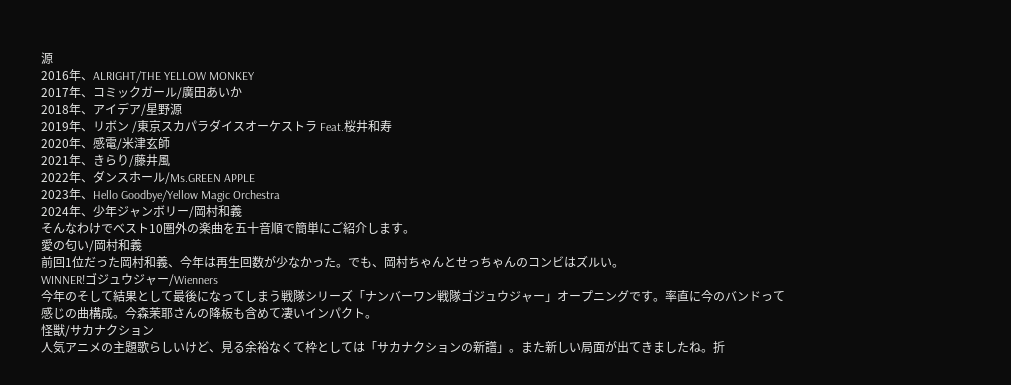源
2016年、ALRIGHT/THE YELLOW MONKEY
2017年、コミックガール/廣田あいか
2018年、アイデア/星野源
2019年、リボン /東京スカパラダイスオーケストラ Feat.桜井和寿
2020年、感電/米津玄師
2021年、きらり/藤井風
2022年、ダンスホール/Ms.GREEN APPLE
2023年、Hello Goodbye/Yellow Magic Orchestra
2024年、少年ジャンボリー/岡村和義
そんなわけでベスト10圏外の楽曲を五十音順で簡単にご紹介します。
愛の匂い/岡村和義
前回1位だった岡村和義、今年は再生回数が少なかった。でも、岡村ちゃんとせっちゃんのコンビはズルい。
WINNER!ゴジュウジャー/Wienners
今年のそして結果として最後になってしまう戦隊シリーズ「ナンバーワン戦隊ゴジュウジャー」オープニングです。率直に今のバンドって感じの曲構成。今森茉耶さんの降板も含めて凄いインパクト。
怪獣/サカナクション
人気アニメの主題歌らしいけど、見る余裕なくて枠としては「サカナクションの新譜」。また新しい局面が出てきましたね。折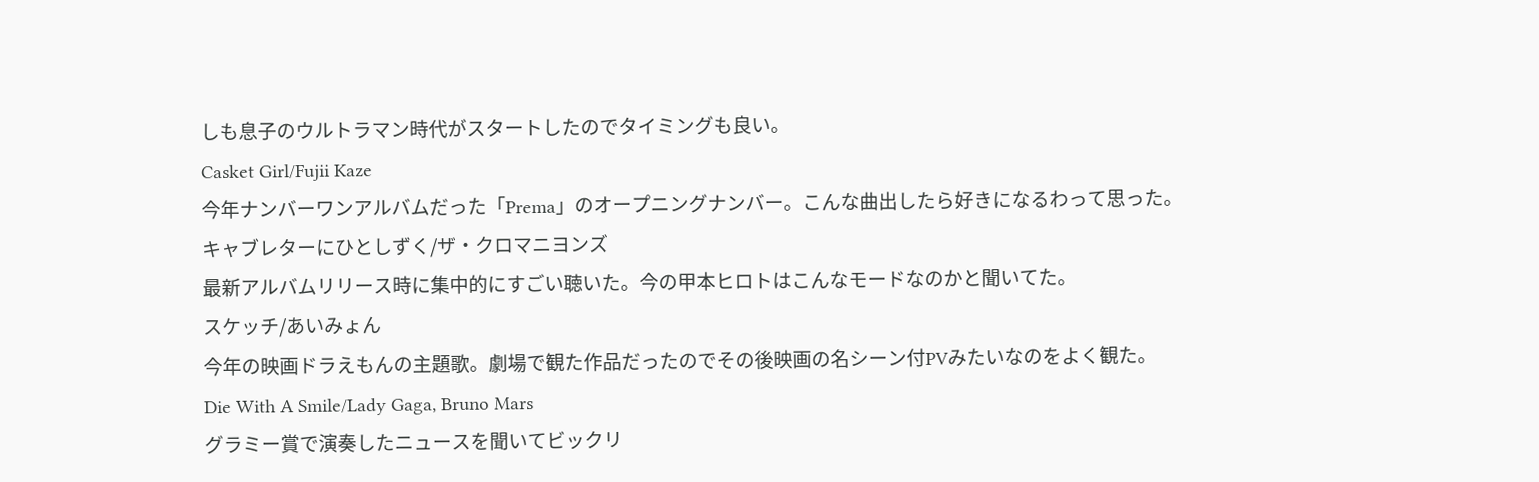しも息子のウルトラマン時代がスタートしたのでタイミングも良い。
Casket Girl/Fujii Kaze
今年ナンバーワンアルバムだった「Prema」のオープニングナンバー。こんな曲出したら好きになるわって思った。
キャブレターにひとしずく/ザ・クロマニヨンズ
最新アルバムリリース時に集中的にすごい聴いた。今の甲本ヒロトはこんなモードなのかと聞いてた。
スケッチ/あいみょん
今年の映画ドラえもんの主題歌。劇場で観た作品だったのでその後映画の名シーン付PVみたいなのをよく観た。
Die With A Smile/Lady Gaga, Bruno Mars
グラミー賞で演奏したニュースを聞いてビックリ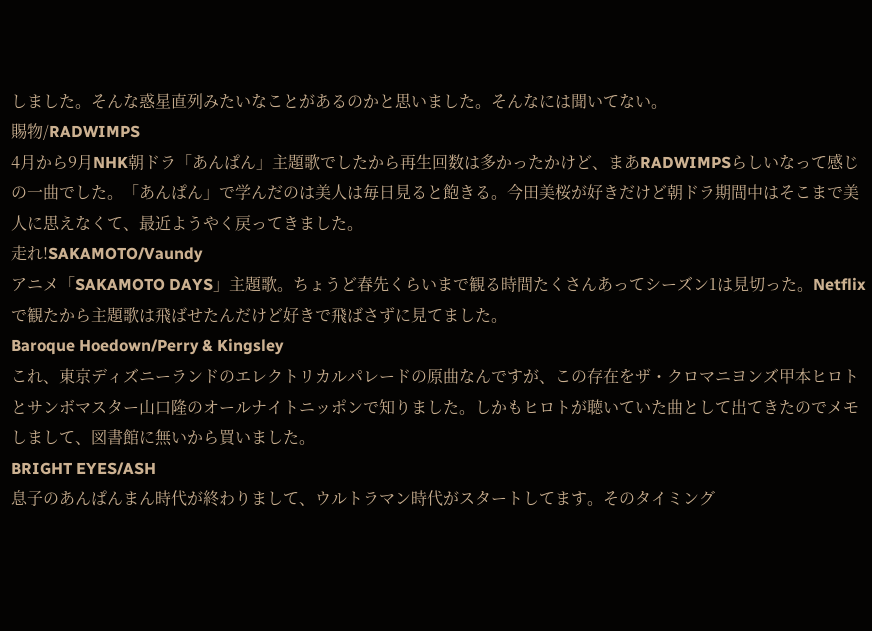しました。そんな惑星直列みたいなことがあるのかと思いました。そんなには聞いてない。
賜物/RADWIMPS
4月から9月NHK朝ドラ「あんぱん」主題歌でしたから再生回数は多かったかけど、まあRADWIMPSらしいなって感じの一曲でした。「あんぱん」で学んだのは美人は毎日見ると飽きる。今田美桜が好きだけど朝ドラ期間中はそこまで美人に思えなくて、最近ようやく戻ってきました。
走れ!SAKAMOTO/Vaundy
アニメ「SAKAMOTO DAYS」主題歌。ちょうど春先くらいまで観る時間たくさんあってシーズン1は見切った。Netflixで観たから主題歌は飛ばせたんだけど好きで飛ばさずに見てました。
Baroque Hoedown/Perry & Kingsley
これ、東京ディズニーランドのエレクトリカルパレードの原曲なんですが、この存在をザ・クロマニヨンズ甲本ヒロトとサンボマスター山口隆のオールナイトニッポンで知りました。しかもヒロトが聴いていた曲として出てきたのでメモしまして、図書館に無いから買いました。
BRIGHT EYES/ASH
息子のあんぱんまん時代が終わりまして、ウルトラマン時代がスタートしてます。そのタイミング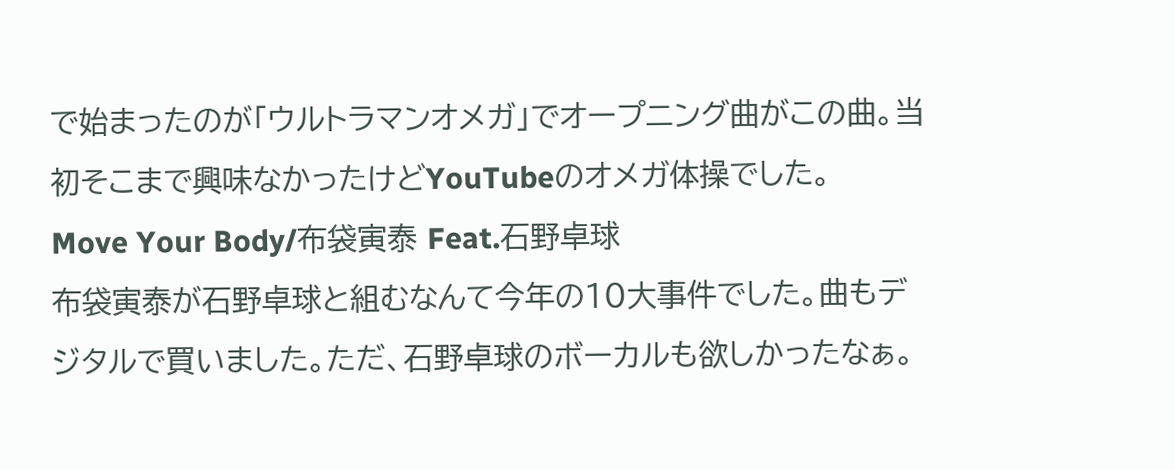で始まったのが「ウルトラマンオメガ」でオープニング曲がこの曲。当初そこまで興味なかったけどYouTubeのオメガ体操でした。
Move Your Body/布袋寅泰 Feat.石野卓球
布袋寅泰が石野卓球と組むなんて今年の10大事件でした。曲もデジタルで買いました。ただ、石野卓球のボーカルも欲しかったなぁ。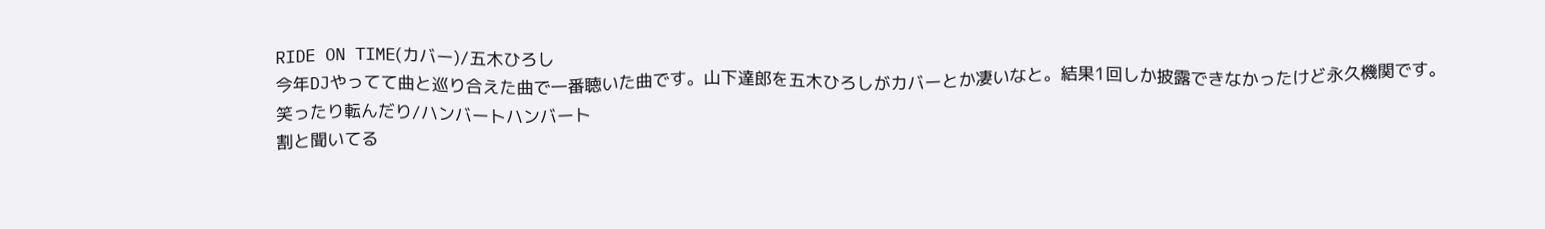RIDE ON TIME(カバー)/五木ひろし
今年DJやってて曲と巡り合えた曲で一番聴いた曲です。山下達郎を五木ひろしがカバーとか凄いなと。結果1回しか披露できなかったけど永久機関です。
笑ったり転んだり/ハンバートハンバート
割と聞いてる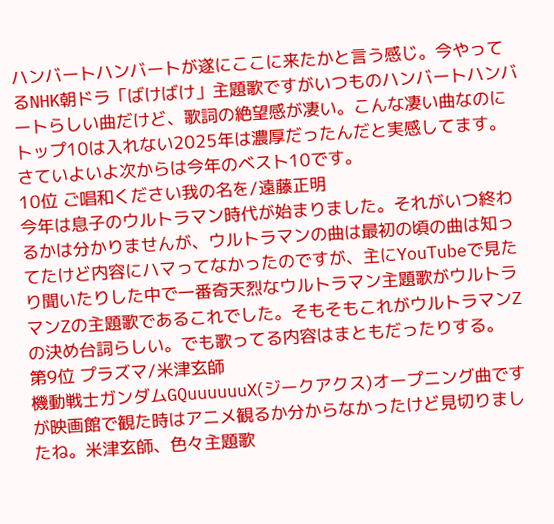ハンバートハンバートが遂にここに来たかと言う感じ。今やってるNHK朝ドラ「ばけばけ」主題歌ですがいつものハンバートハンバートらしい曲だけど、歌詞の絶望感が凄い。こんな凄い曲なのにトップ10は入れない2025年は濃厚だったんだと実感してます。
さていよいよ次からは今年のベスト10です。
10位 ご唱和ください我の名を/遠藤正明
今年は息子のウルトラマン時代が始まりました。それがいつ終わるかは分かりませんが、ウルトラマンの曲は最初の頃の曲は知ってたけど内容にハマってなかったのですが、主にYouTubeで見たり聞いたりした中で一番奇天烈なウルトラマン主題歌がウルトラマンZの主題歌であるこれでした。そもそもこれがウルトラマンZの決め台詞らしい。でも歌ってる内容はまともだったりする。
第9位 プラズマ/米津玄師
機動戦士ガンダムGQuuuuuuX(ジークアクス)オープニング曲ですが映画館で観た時はアニメ観るか分からなかったけど見切りましたね。米津玄師、色々主題歌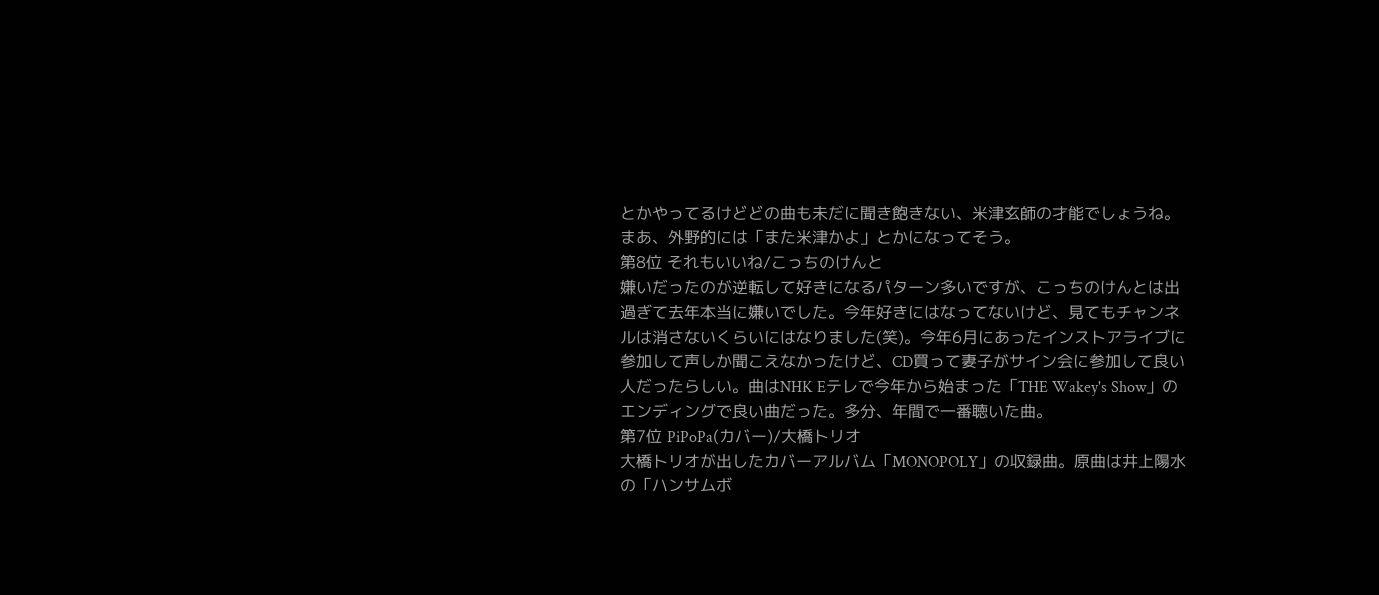とかやってるけどどの曲も未だに聞き飽きない、米津玄師の才能でしょうね。まあ、外野的には「また米津かよ」とかになってそう。
第8位 それもいいね/こっちのけんと
嫌いだったのが逆転して好きになるパターン多いですが、こっちのけんとは出過ぎて去年本当に嫌いでした。今年好きにはなってないけど、見てもチャンネルは消さないくらいにはなりました(笑)。今年6月にあったインストアライブに参加して声しか聞こえなかったけど、CD買って妻子がサイン会に参加して良い人だったらしい。曲はNHK Eテレで今年から始まった「THE Wakey's Show」のエンディングで良い曲だった。多分、年間で一番聴いた曲。
第7位 PiPoPa(カバー)/大橋トリオ
大橋トリオが出したカバーアルバム「MONOPOLY」の収録曲。原曲は井上陽水の「ハンサムボ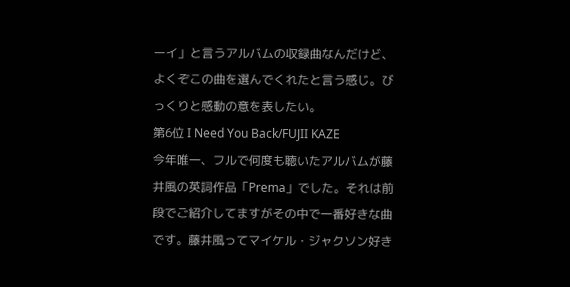ーイ」と言うアルバムの収録曲なんだけど、よくぞこの曲を選んでくれたと言う感じ。びっくりと感動の意を表したい。
第6位 I Need You Back/FUJII KAZE
今年唯一、フルで何度も聴いたアルバムが藤井風の英詞作品「Prema」でした。それは前段でご紹介してますがその中で一番好きな曲です。藤井風ってマイケル・ジャクソン好き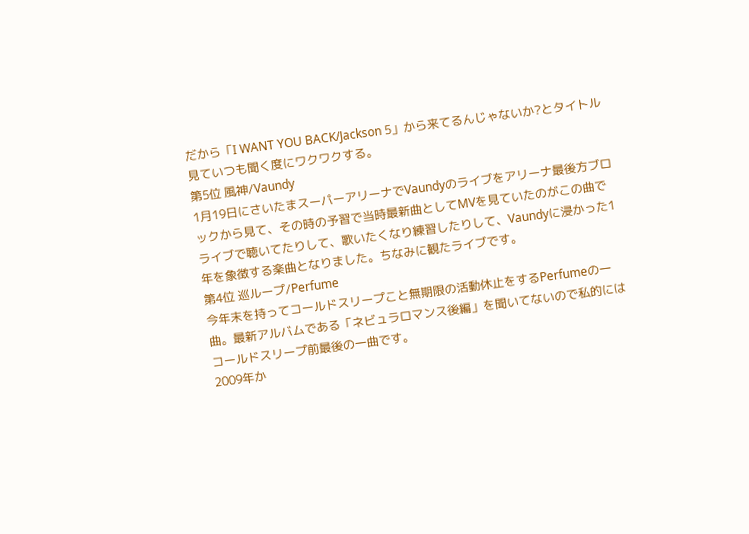だから「I WANT YOU BACK/Jackson 5」から来てるんじゃないか?とタイトル見ていつも聞く度にワクワクする。
第5位 風神/Vaundy
1月19日にさいたまスーパーアリーナでVaundyのライブをアリーナ最後方ブロックから見て、その時の予習で当時最新曲としてMVを見ていたのがこの曲でライブで聴いてたりして、歌いたくなり練習したりして、Vaundyに浸かった1年を象徴する楽曲となりました。ちなみに観たライブです。
第4位 巡ループ/Perfume
今年末を持ってコールドスリープこと無期限の活動休止をするPerfumeの一曲。最新アルバムである「ネビュラロマンス後編」を聞いてないので私的にはコールドスリープ前最後の一曲です。
2009年か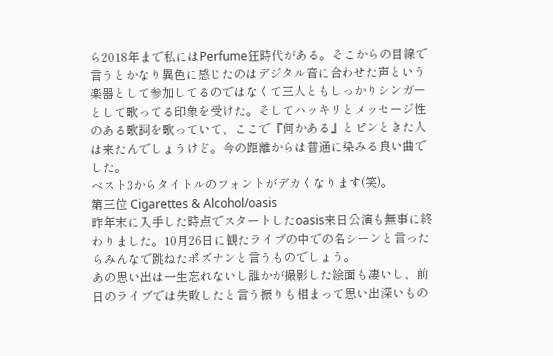ら2018年まで私にはPerfume狂時代がある。そこからの目線で言うとかなり異色に感じたのはデジタル音に合わせた声という楽器として参加してるのではなくて三人ともしっかりシンガーとして歌ってる印象を受けた。そしてハッキリとメッセージ性のある歌詞を歌っていて、ここで『何かある』とピンときた人は来たんでしょうけど。今の距離からは普通に染みる良い曲でした。
ベスト3からタイトルのフォントがデカくなります(笑)。
第三位 Cigarettes & Alcohol/oasis
昨年末に入手した時点でスタートしたoasis来日公演も無事に終わりました。10月26日に観たライブの中での名シーンと言ったらみんなで跳ねたポズナンと言うものでしょう。
あの思い出は一生忘れないし誰かが撮影した絵面も凄いし、前日のライブでは失敗したと言う振りも相まって思い出深いもの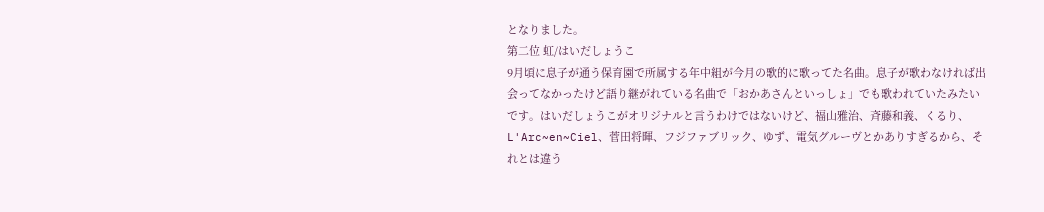となりました。
第二位 虹/はいだしょうこ
9月頃に息子が通う保育園で所属する年中組が今月の歌的に歌ってた名曲。息子が歌わなければ出会ってなかったけど語り継がれている名曲で「おかあさんといっしょ」でも歌われていたみたいです。はいだしょうこがオリジナルと言うわけではないけど、福山雅治、斉藤和義、くるり、L'Arc~en~Ciel、菅田将暉、フジファブリック、ゆず、電気グルーヴとかありすぎるから、それとは違う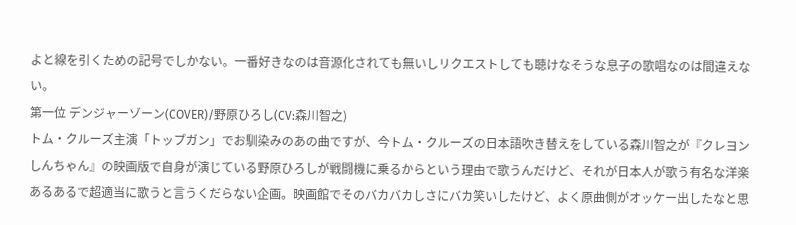よと線を引くための記号でしかない。一番好きなのは音源化されても無いしリクエストしても聴けなそうな息子の歌唱なのは間違えない。
第一位 デンジャーゾーン(COVER)/野原ひろし(CV:森川智之)
トム・クルーズ主演「トップガン」でお馴染みのあの曲ですが、今トム・クルーズの日本語吹き替えをしている森川智之が『クレヨンしんちゃん』の映画版で自身が演じている野原ひろしが戦闘機に乗るからという理由で歌うんだけど、それが日本人が歌う有名な洋楽あるあるで超適当に歌うと言うくだらない企画。映画館でそのバカバカしさにバカ笑いしたけど、よく原曲側がオッケー出したなと思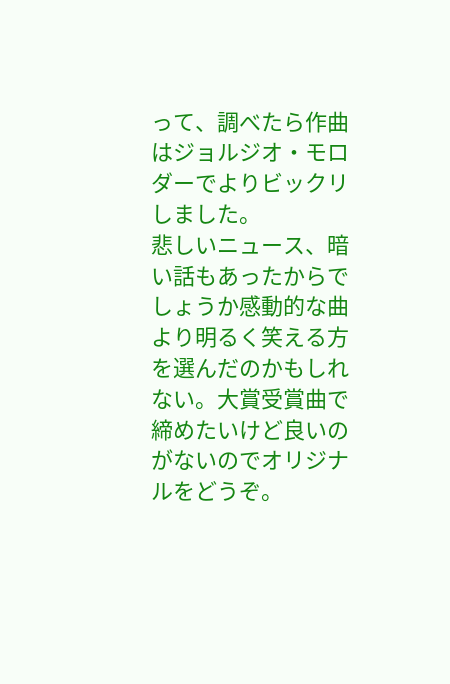って、調べたら作曲はジョルジオ・モロダーでよりビックリしました。
悲しいニュース、暗い話もあったからでしょうか感動的な曲より明るく笑える方を選んだのかもしれない。大賞受賞曲で締めたいけど良いのがないのでオリジナルをどうぞ。